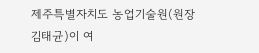제주특별자치도 농업기술원(원장 김태균)이 여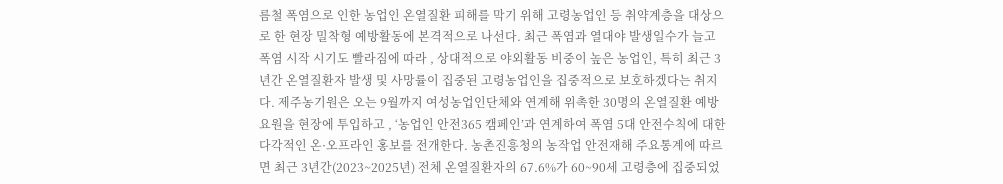름철 폭염으로 인한 농업인 온열질환 피해를 막기 위해 고령농업인 등 취약계층을 대상으로 한 현장 밀착형 예방활동에 본격적으로 나선다. 최근 폭염과 열대야 발생일수가 늘고 폭염 시작 시기도 빨라짐에 따라 , 상대적으로 야외활동 비중이 높은 농업인, 특히 최근 3년간 온열질환자 발생 및 사망률이 집중된 고령농업인을 집중적으로 보호하겠다는 취지다. 제주농기원은 오는 9월까지 여성농업인단체와 연계해 위촉한 30명의 온열질환 예방요원을 현장에 투입하고 , ‘농업인 안전365 캠페인’과 연계하여 폭염 5대 안전수칙에 대한 다각적인 온·오프라인 홍보를 전개한다. 농촌진흥청의 농작업 안전재해 주요통계에 따르면 최근 3년간(2023~2025년) 전체 온열질환자의 67.6%가 60~90세 고령층에 집중되었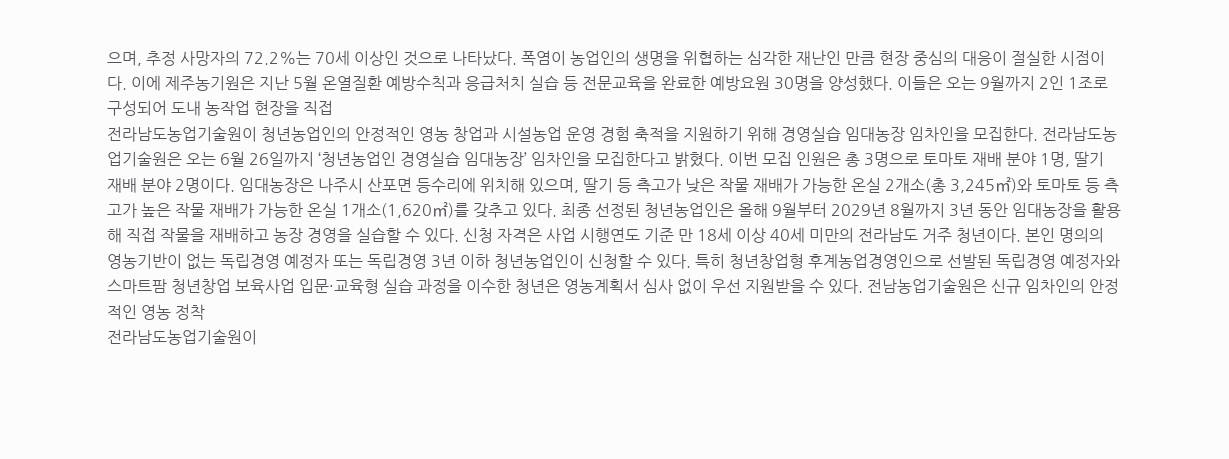으며, 추정 사망자의 72.2%는 70세 이상인 것으로 나타났다. 폭염이 농업인의 생명을 위협하는 심각한 재난인 만큼 현장 중심의 대응이 절실한 시점이다. 이에 제주농기원은 지난 5월 온열질환 예방수칙과 응급처치 실습 등 전문교육을 완료한 예방요원 30명을 양성했다. 이들은 오는 9월까지 2인 1조로 구성되어 도내 농작업 현장을 직접
전라남도농업기술원이 청년농업인의 안정적인 영농 창업과 시설농업 운영 경험 축적을 지원하기 위해 경영실습 임대농장 임차인을 모집한다. 전라남도농업기술원은 오는 6월 26일까지 ‘청년농업인 경영실습 임대농장’ 임차인을 모집한다고 밝혔다. 이번 모집 인원은 총 3명으로 토마토 재배 분야 1명, 딸기 재배 분야 2명이다. 임대농장은 나주시 산포면 등수리에 위치해 있으며, 딸기 등 측고가 낮은 작물 재배가 가능한 온실 2개소(총 3,245㎡)와 토마토 등 측고가 높은 작물 재배가 가능한 온실 1개소(1,620㎡)를 갖추고 있다. 최종 선정된 청년농업인은 올해 9월부터 2029년 8월까지 3년 동안 임대농장을 활용해 직접 작물을 재배하고 농장 경영을 실습할 수 있다. 신청 자격은 사업 시행연도 기준 만 18세 이상 40세 미만의 전라남도 거주 청년이다. 본인 명의의 영농기반이 없는 독립경영 예정자 또는 독립경영 3년 이하 청년농업인이 신청할 수 있다. 특히 청년창업형 후계농업경영인으로 선발된 독립경영 예정자와 스마트팜 청년창업 보육사업 입문·교육형 실습 과정을 이수한 청년은 영농계획서 심사 없이 우선 지원받을 수 있다. 전남농업기술원은 신규 임차인의 안정적인 영농 정착
전라남도농업기술원이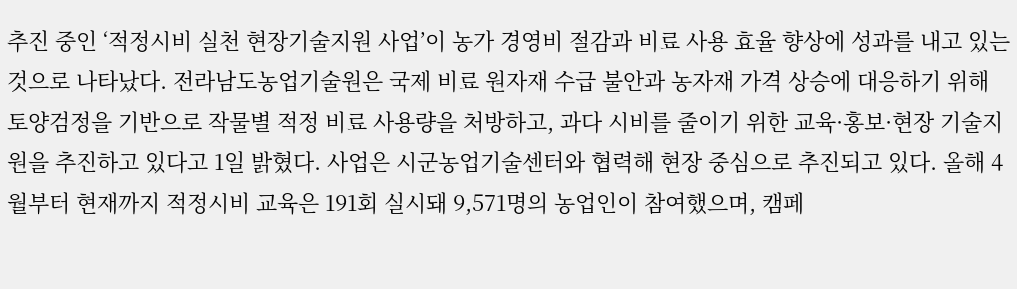추진 중인 ‘적정시비 실천 현장기술지원 사업’이 농가 경영비 절감과 비료 사용 효율 향상에 성과를 내고 있는 것으로 나타났다. 전라남도농업기술원은 국제 비료 원자재 수급 불안과 농자재 가격 상승에 대응하기 위해 토양검정을 기반으로 작물별 적정 비료 사용량을 처방하고, 과다 시비를 줄이기 위한 교육·홍보·현장 기술지원을 추진하고 있다고 1일 밝혔다. 사업은 시군농업기술센터와 협력해 현장 중심으로 추진되고 있다. 올해 4월부터 현재까지 적정시비 교육은 191회 실시돼 9,571명의 농업인이 참여했으며, 캠페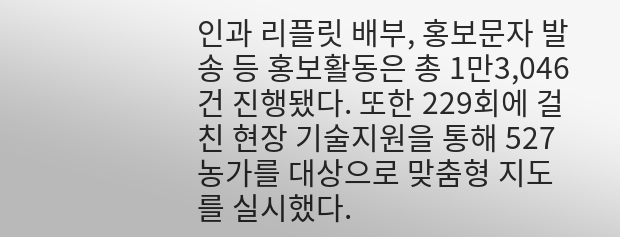인과 리플릿 배부, 홍보문자 발송 등 홍보활동은 총 1만3,046건 진행됐다. 또한 229회에 걸친 현장 기술지원을 통해 527농가를 대상으로 맞춤형 지도를 실시했다.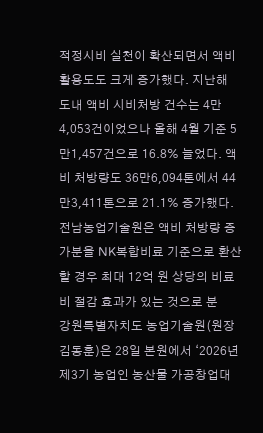적정시비 실천이 확산되면서 액비 활용도도 크게 증가했다. 지난해 도내 액비 시비처방 건수는 4만4,053건이었으나 올해 4월 기준 5만1,457건으로 16.8% 늘었다. 액비 처방량도 36만6,094톤에서 44만3,411톤으로 21.1% 증가했다. 전남농업기술원은 액비 처방량 증가분을 NK복합비료 기준으로 환산할 경우 최대 12억 원 상당의 비료비 절감 효과가 있는 것으로 분
강원특별자치도 농업기술원(원장 김동훈)은 28일 본원에서 ‘2026년 제3기 농업인 농산물 가공창업대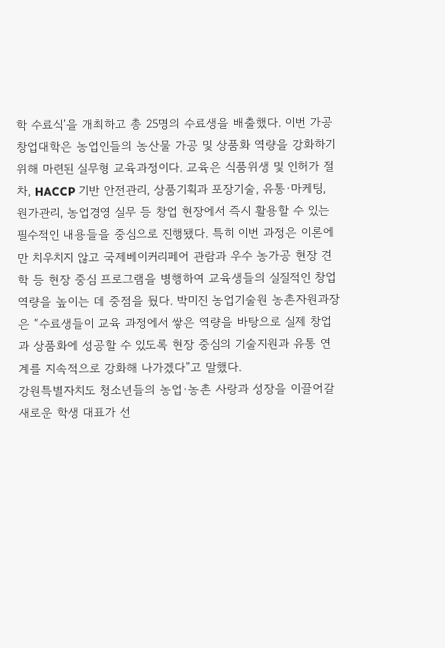학 수료식’을 개최하고 총 25명의 수료생을 배출했다. 이번 가공창업대학은 농업인들의 농산물 가공 및 상품화 역량을 강화하기 위해 마련된 실무형 교육과정이다. 교육은 식품위생 및 인허가 절차, HACCP 기반 안전관리, 상품기획과 포장기술, 유통·마케팅, 원가관리, 농업경영 실무 등 창업 현장에서 즉시 활용할 수 있는 필수적인 내용들을 중심으로 진행됐다. 특히 이번 과정은 이론에만 치우치지 않고 국제베이커리페어 관람과 우수 농가공 현장 견학 등 현장 중심 프로그램을 병행하여 교육생들의 실질적인 창업 역량을 높이는 데 중점을 뒀다. 박미진 농업기술원 농촌자원과장은 “수료생들이 교육 과정에서 쌓은 역량을 바탕으로 실제 창업과 상품화에 성공할 수 있도록 현장 중심의 기술지원과 유통 연계를 지속적으로 강화해 나가겠다”고 말했다.
강원특별자치도 청소년들의 농업·농촌 사랑과 성장을 이끌어갈 새로운 학생 대표가 선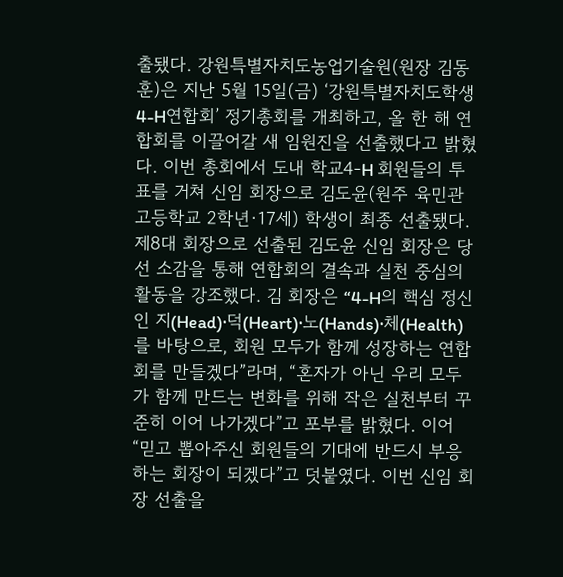출됐다. 강원특별자치도농업기술원(원장 김동훈)은 지난 5월 15일(금) ‘강원특별자치도학생4-H연합회’ 정기총회를 개최하고, 올 한 해 연합회를 이끌어갈 새 임원진을 선출했다고 밝혔다. 이번 총회에서 도내 학교4-H 회원들의 투표를 거쳐 신임 회장으로 김도윤(원주 육민관고등학교 2학년·17세) 학생이 최종 선출됐다. 제8대 회장으로 선출된 김도윤 신임 회장은 당선 소감을 통해 연합회의 결속과 실천 중심의 활동을 강조했다. 김 회장은 “4-H의 핵심 정신인 지(Head)·덕(Heart)·노(Hands)·체(Health)를 바탕으로, 회원 모두가 함께 성장하는 연합회를 만들겠다”라며, “혼자가 아닌 우리 모두가 함께 만드는 변화를 위해 작은 실천부터 꾸준히 이어 나가겠다”고 포부를 밝혔다. 이어 “믿고 뽑아주신 회원들의 기대에 반드시 부응하는 회장이 되겠다”고 덧붙였다. 이번 신임 회장 선출을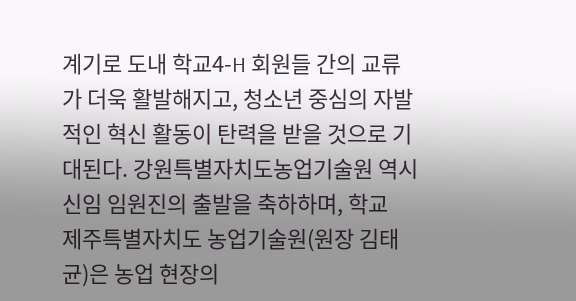계기로 도내 학교4-H 회원들 간의 교류가 더욱 활발해지고, 청소년 중심의 자발적인 혁신 활동이 탄력을 받을 것으로 기대된다. 강원특별자치도농업기술원 역시 신임 임원진의 출발을 축하하며, 학교
제주특별자치도 농업기술원(원장 김태균)은 농업 현장의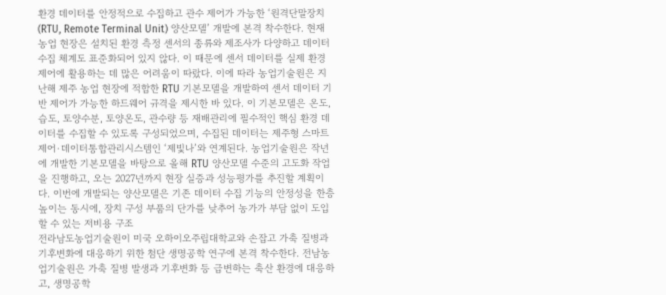환경 데이터를 안정적으로 수집하고 관수 제어가 가능한 ‘원격단말장치(RTU, Remote Terminal Unit) 양산모델’ 개발에 본격 착수한다. 현재 농업 현장은 설치된 환경 측정 센서의 종류와 제조사가 다양하고 데이터 수집 체계도 표준화되어 있지 않다. 이 때문에 센서 데이터를 실제 환경 제어에 활용하는 데 많은 어려움이 따랐다. 이에 따라 농업기술원은 지난해 제주 농업 현장에 적합한 RTU 기본모델을 개발하여 센서 데이터 기반 제어가 가능한 하드웨어 규격을 제시한 바 있다. 이 기본모델은 온도, 습도, 토양수분, 토양온도, 관수량 등 재배관리에 필수적인 핵심 환경 데이터를 수집할 수 있도록 구성되었으며, 수집된 데이터는 제주형 스마트제어·데이터통합관리시스템인 ‘제빛나’와 연계된다. 농업기술원은 작년에 개발한 기본모델을 바탕으로 올해 RTU 양산모델 수준의 고도화 작업을 진행하고, 오는 2027년까지 현장 실증과 성능평가를 추진할 계획이다. 이번에 개발되는 양산모델은 기존 데이터 수집 기능의 안정성을 한층 높이는 동시에, 장치 구성 부품의 단가를 낮추어 농가가 부담 없이 도입할 수 있는 저비용 구조
전라남도농업기술원이 미국 오하이오주립대학교와 손잡고 가축 질병과 기후변화에 대응하기 위한 첨단 생명공학 연구에 본격 착수한다. 전남농업기술원은 가축 질병 발생과 기후변화 등 급변하는 축산 환경에 대응하고, 생명공학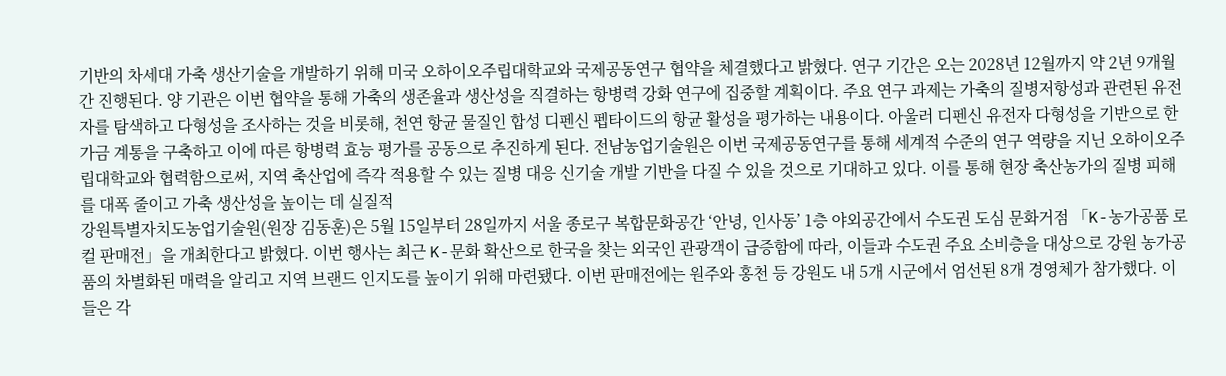기반의 차세대 가축 생산기술을 개발하기 위해 미국 오하이오주립대학교와 국제공동연구 협약을 체결했다고 밝혔다. 연구 기간은 오는 2028년 12월까지 약 2년 9개월간 진행된다. 양 기관은 이번 협약을 통해 가축의 생존율과 생산성을 직결하는 항병력 강화 연구에 집중할 계획이다. 주요 연구 과제는 가축의 질병저항성과 관련된 유전자를 탐색하고 다형성을 조사하는 것을 비롯해, 천연 항균 물질인 합성 디펜신 펩타이드의 항균 활성을 평가하는 내용이다. 아울러 디펜신 유전자 다형성을 기반으로 한 가금 계통을 구축하고 이에 따른 항병력 효능 평가를 공동으로 추진하게 된다. 전남농업기술원은 이번 국제공동연구를 통해 세계적 수준의 연구 역량을 지닌 오하이오주립대학교와 협력함으로써, 지역 축산업에 즉각 적용할 수 있는 질병 대응 신기술 개발 기반을 다질 수 있을 것으로 기대하고 있다. 이를 통해 현장 축산농가의 질병 피해를 대폭 줄이고 가축 생산성을 높이는 데 실질적
강원특별자치도농업기술원(원장 김동훈)은 5월 15일부터 28일까지 서울 종로구 복합문화공간 ‘안녕, 인사동’ 1층 야외공간에서 수도권 도심 문화거점 「K-농가공품 로컬 판매전」을 개최한다고 밝혔다. 이번 행사는 최근 K-문화 확산으로 한국을 찾는 외국인 관광객이 급증함에 따라, 이들과 수도권 주요 소비층을 대상으로 강원 농가공품의 차별화된 매력을 알리고 지역 브랜드 인지도를 높이기 위해 마련됐다. 이번 판매전에는 원주와 홍천 등 강원도 내 5개 시군에서 엄선된 8개 경영체가 참가했다. 이들은 각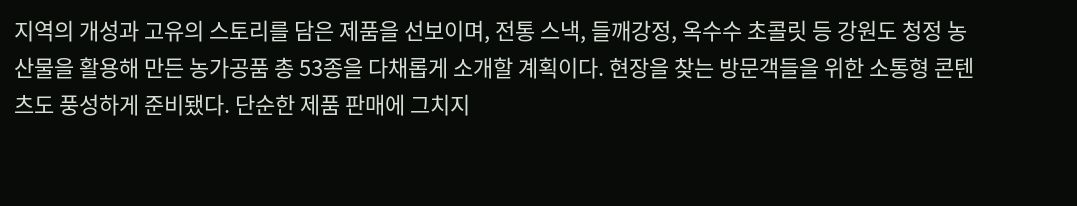지역의 개성과 고유의 스토리를 담은 제품을 선보이며, 전통 스낵, 들깨강정, 옥수수 초콜릿 등 강원도 청정 농산물을 활용해 만든 농가공품 총 53종을 다채롭게 소개할 계획이다. 현장을 찾는 방문객들을 위한 소통형 콘텐츠도 풍성하게 준비됐다. 단순한 제품 판매에 그치지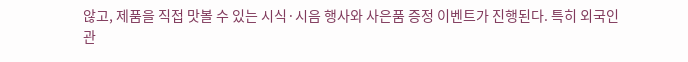않고, 제품을 직접 맛볼 수 있는 시식·시음 행사와 사은품 증정 이벤트가 진행된다. 특히 외국인 관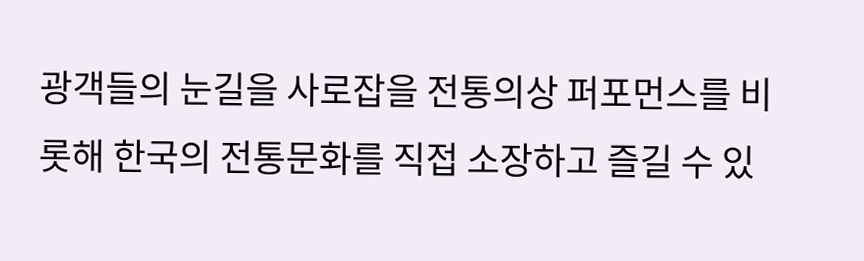광객들의 눈길을 사로잡을 전통의상 퍼포먼스를 비롯해 한국의 전통문화를 직접 소장하고 즐길 수 있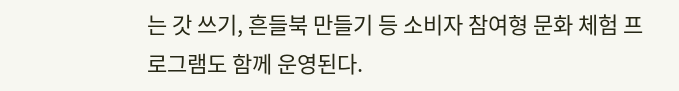는 갓 쓰기, 흔들북 만들기 등 소비자 참여형 문화 체험 프로그램도 함께 운영된다.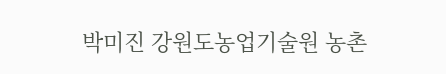박미진 강원도농업기술원 농촌